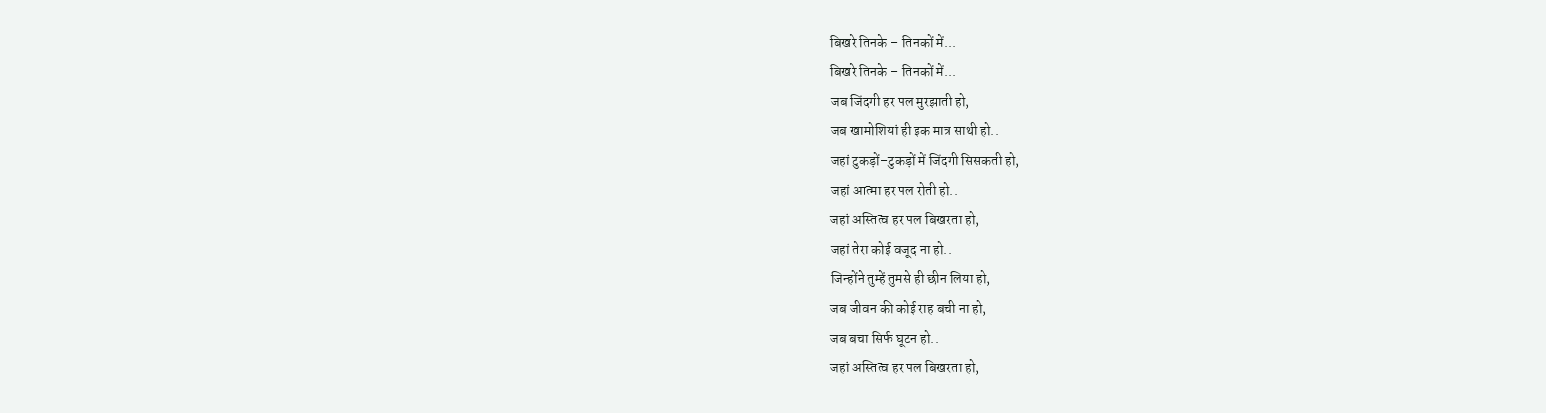बिखरे तिनके – तिनकों में...
बिखरे तिनके – तिनकों में...
जब जिंदगी हर पल मुरझाती हो,
जब खामोशियां ही इक मात्र साथी हो..
जहां टुकड़ों–टुकड़ों में जिंदगी सिसकती हो,
जहां आत्मा हर पल रोती हो..
जहां अस्तित्व हर पल बिखरता हो,
जहां तेरा कोई वजूद ना हो..
जिन्होंने तुम्हें तुमसे ही छीन लिया हो,
जब जीवन की कोई राह बची ना हो,
जब बचा सिर्फ घूटन हो..
जहां अस्तित्व हर पल बिखरता हो,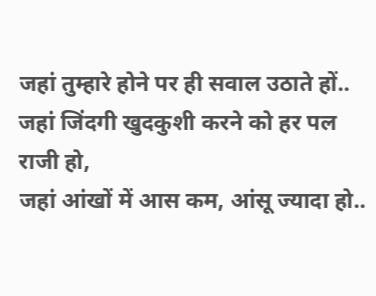जहां तुम्हारे होने पर ही सवाल उठाते हों..
जहां जिंदगी खुदकुशी करने को हर पल राजी हो,
जहां आंखों में आस कम, आंसू ज्यादा हो..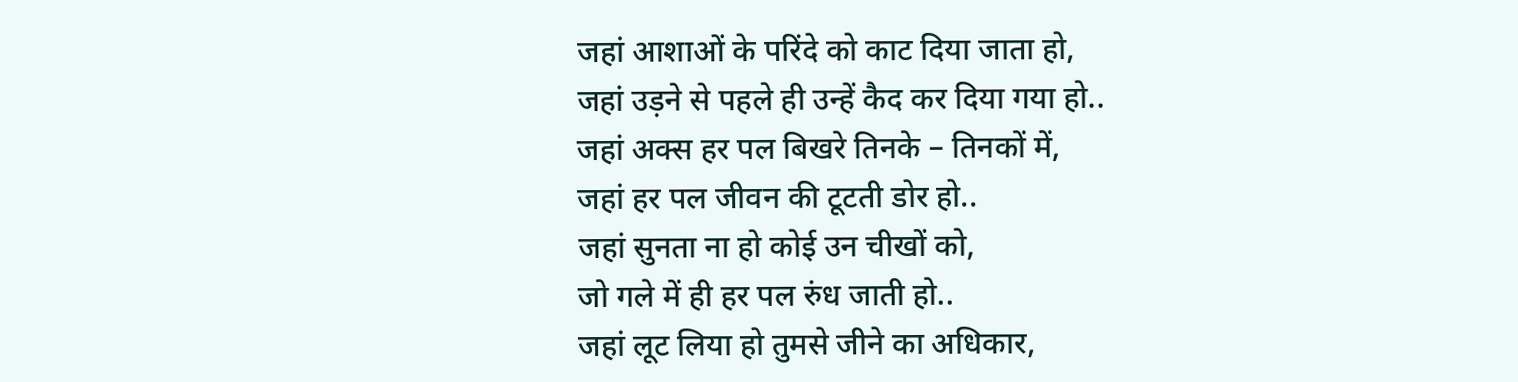जहां आशाओं के परिंदे को काट दिया जाता हो,
जहां उड़ने से पहले ही उन्हें कैद कर दिया गया हो..
जहां अक्स हर पल बिखरे तिनके – तिनकों में,
जहां हर पल जीवन की टूटती डोर हो..
जहां सुनता ना हो कोई उन चीखों को,
जो गले में ही हर पल रुंध जाती हो..
जहां लूट लिया हो तुमसे जीने का अधिकार,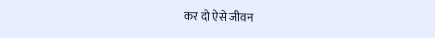कर दो ऐसे जीवन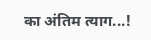का अंतिम त्याग...!